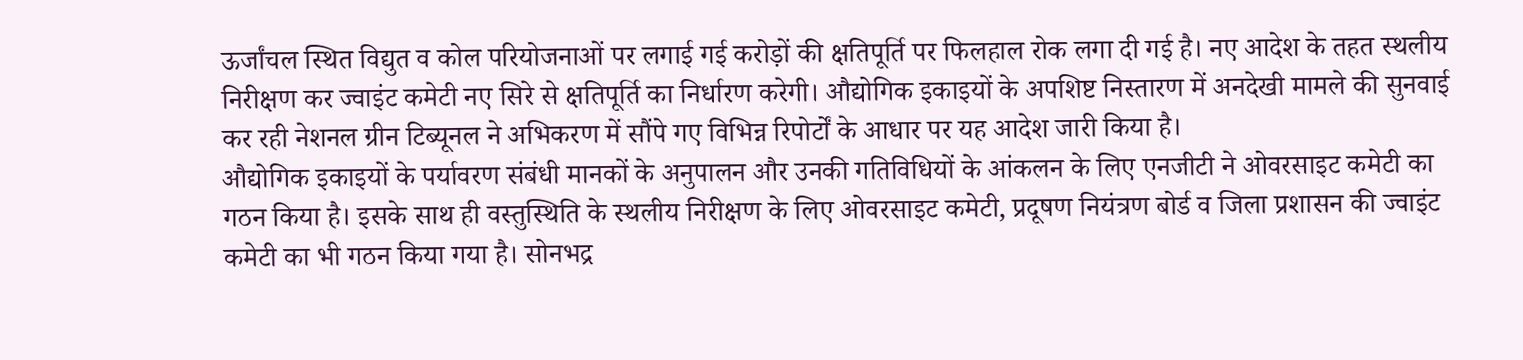ऊर्जांचल स्थित विद्युत व कोल परियोजनाओं पर लगाई गई करोड़ों की क्षतिपूर्ति पर फिलहाल रोक लगा दी गई है। नए आदेश के तहत स्थलीय निरीक्षण कर ज्वाइंट कमेटी नए सिरे से क्षतिपूर्ति का निर्धारण करेगी। औद्योगिक इकाइयों के अपशिष्ट निस्तारण में अनदेखी मामले की सुनवाई कर रही नेशनल ग्रीन टिब्यूनल ने अभिकरण में सौंपे गए विभिन्न रिपोर्टों के आधार पर यह आदेश जारी किया है।
औद्योगिक इकाइयों के पर्यावरण संबंधी मानकों के अनुपालन और उनकी गतिविधियों के आंकलन के लिए एनजीटी ने ओवरसाइट कमेटी का गठन किया है। इसके साथ ही वस्तुस्थिति के स्थलीय निरीक्षण के लिए ओवरसाइट कमेटी, प्रदूषण नियंत्रण बोर्ड व जिला प्रशासन की ज्वाइंट कमेटी का भी गठन किया गया है। सोनभद्र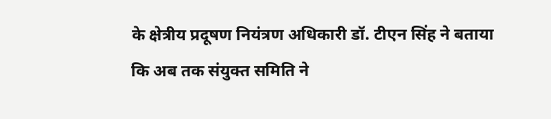के क्षेत्रीय प्रदूषण नियंत्रण अधिकारी डॉ. टीएन सिंह ने बताया कि अब तक संयुक्त समिति ने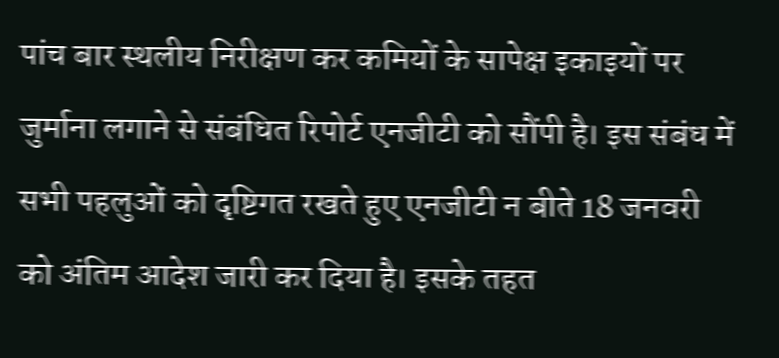पांच बार स्थलीय निरीक्षण कर कमियों के सापेक्ष इकाइयों पर जुर्माना लगाने से संबंधित रिपोर्ट एनजीटी को सौंपी है। इस संबंध में सभी पहलुओं को दृष्टिगत रखते हुए एनजीटी न बीते 18 जनवरी को अंतिम आदेश जारी कर दिया है। इसके तहत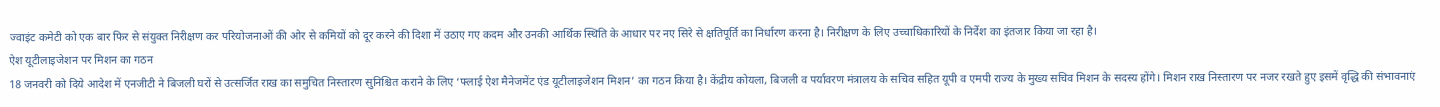ज्वाइंट कमेटी को एक बार फिर से संयुक्त निरीक्षण कर परियोजनाओं की ओर से कमियों को दूर करने की दिशा में उठाए गए कदम और उनकी आर्थिक स्थिति के आधार पर नए सिरे से क्षतिपूर्ति का निर्धारण करना है। निरीक्षण के लिए उच्चाधिकारियों के निर्देश का इंतजार किया जा रहा है।
ऐश यूटीलाइजेशन पर मिशन का गठन
18 जनवरी को दिये आदेश में एनजीटी ने बिजली घरों से उत्सर्जित राख का समुचित निस्तारण सुनिश्चित कराने के लिए ‘फ्लाई ऐश मैनेजमेंट एंड यूटीलाइजेशन मिशन’ का गठन किया है। केंद्रीय कोयला, बिजली व पर्यावरण मंत्रालय के सचिव सहित यूपी व एमपी राज्य के मुख्य सचिव मिशन के सदस्य होंगे। मिशन राख निस्तारण पर नजर रखते हुए इसमें वृद्धि की संभावनाएं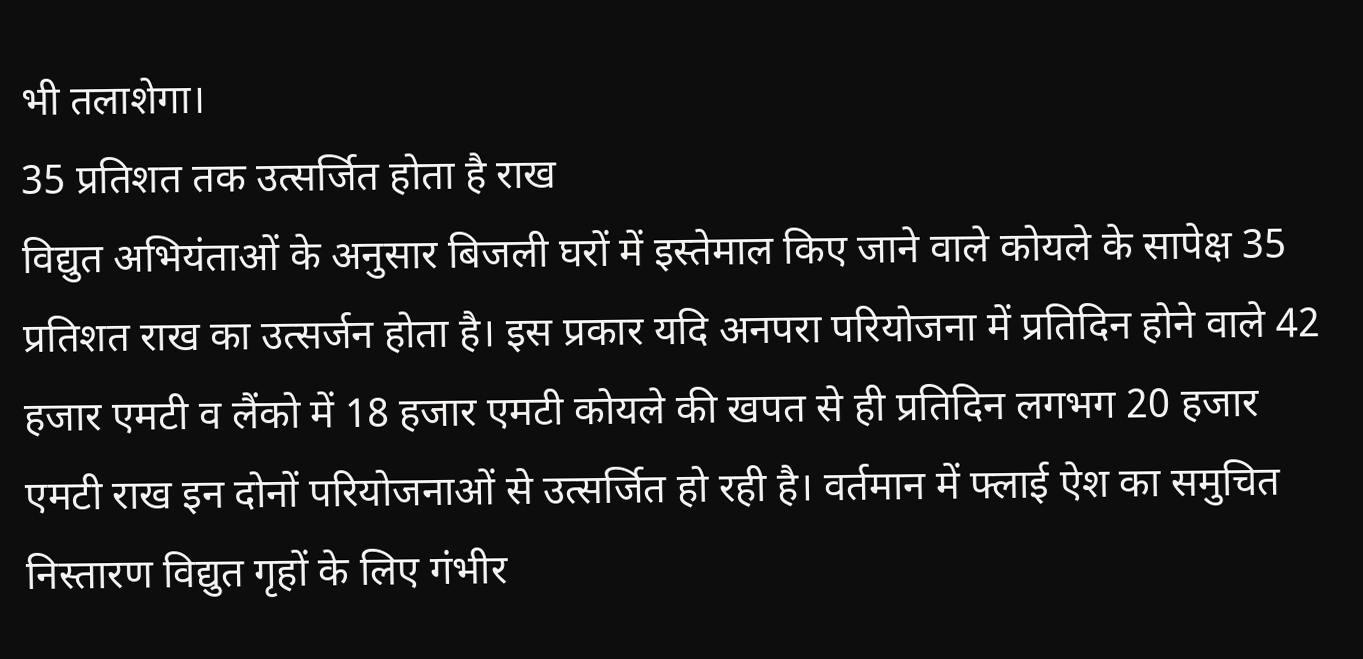भी तलाशेगा।
35 प्रतिशत तक उत्सर्जित होता है राख
विद्युत अभियंताओं के अनुसार बिजली घरों में इस्तेमाल किए जाने वाले कोयले के सापेक्ष 35 प्रतिशत राख का उत्सर्जन होता है। इस प्रकार यदि अनपरा परियोजना में प्रतिदिन होने वाले 42 हजार एमटी व लैंको में 18 हजार एमटी कोयले की खपत से ही प्रतिदिन लगभग 20 हजार एमटी राख इन दोनों परियोजनाओं से उत्सर्जित हो रही है। वर्तमान में फ्लाई ऐश का समुचित निस्तारण विद्युत गृहों के लिए गंभीर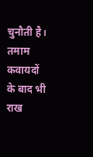चुनौती है। तमाम कवायदों के बाद भी राख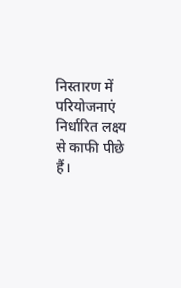निस्तारण में परियोजनाएं निर्धारित लक्ष्य से काफी पीछे हैं।